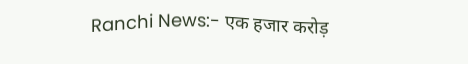Ranchi News:- एक हजार करोड़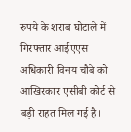रुपये के शराब घोटाले में गिरफ्तार आईएएस अधिकारी विनय चौबे को आखिरकार एसीबी कोर्ट से बड़ी राहत मिल गई है।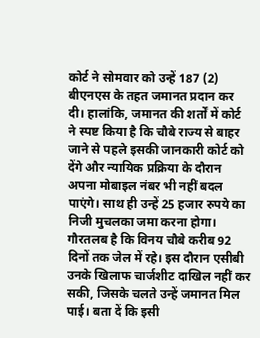कोर्ट ने सोमवार को उन्हें 187 (2) बीएनएस के तहत जमानत प्रदान कर दी। हालांकि, जमानत की शर्तों में कोर्ट ने स्पष्ट किया है कि चौबे राज्य से बाहर जाने से पहले इसकी जानकारी कोर्ट को देंगे और न्यायिक प्रक्रिया के दौरान अपना मोबाइल नंबर भी नहीं बदल पाएंगे। साथ ही उन्हें 25 हजार रुपये का निजी मुचलका जमा करना होगा।
गौरतलब है कि विनय चौबे करीब 92 दिनों तक जेल में रहे। इस दौरान एसीबी उनके खिलाफ चार्जशीट दाखिल नहीं कर सकी, जिसके चलते उन्हें जमानत मिल पाई। बता दें कि इसी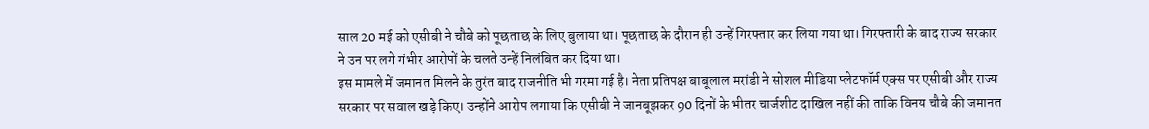साल 20 मई को एसीबी ने चौबे को पूछताछ के लिए बुलाया था। पूछताछ के दौरान ही उन्हें गिरफ्तार कर लिया गया था। गिरफ्तारी के बाद राज्य सरकार ने उन पर लगे गंभीर आरोपों के चलते उन्हें निलंबित कर दिया था।
इस मामले में जमानत मिलने के तुरंत बाद राजनीति भी गरमा गई है। नेता प्रतिपक्ष बाबूलाल मरांडी ने सोशल मीडिया प्लेटफॉर्म एक्स पर एसीबी और राज्य सरकार पर सवाल खड़े किए। उन्होंने आरोप लगाया कि एसीबी ने जानबूझकर 90 दिनों के भीतर चार्जशीट दाखिल नहीं की ताकि विनय चौबे की जमानत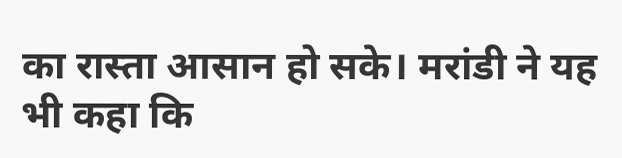का रास्ता आसान हो सके। मरांडी ने यह भी कहा कि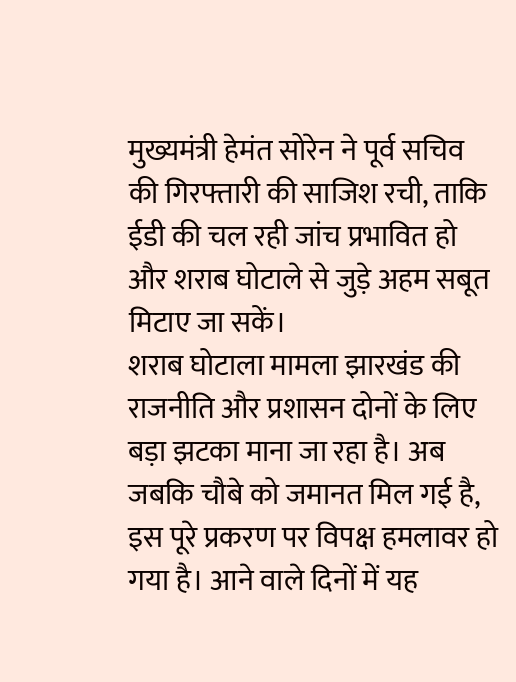मुख्यमंत्री हेमंत सोरेन ने पूर्व सचिव की गिरफ्तारी की साजिश रची, ताकि ईडी की चल रही जांच प्रभावित हो और शराब घोटाले से जुड़े अहम सबूत मिटाए जा सकें।
शराब घोटाला मामला झारखंड की राजनीति और प्रशासन दोनों के लिए बड़ा झटका माना जा रहा है। अब जबकि चौबे को जमानत मिल गई है, इस पूरे प्रकरण पर विपक्ष हमलावर हो गया है। आने वाले दिनों में यह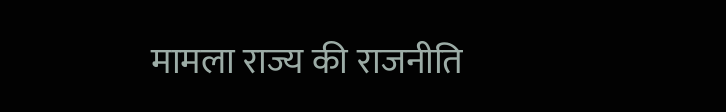मामला राज्य की राजनीति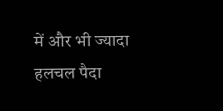में और भी ज्यादा हलचल पैदा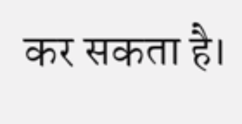कर सकता है।